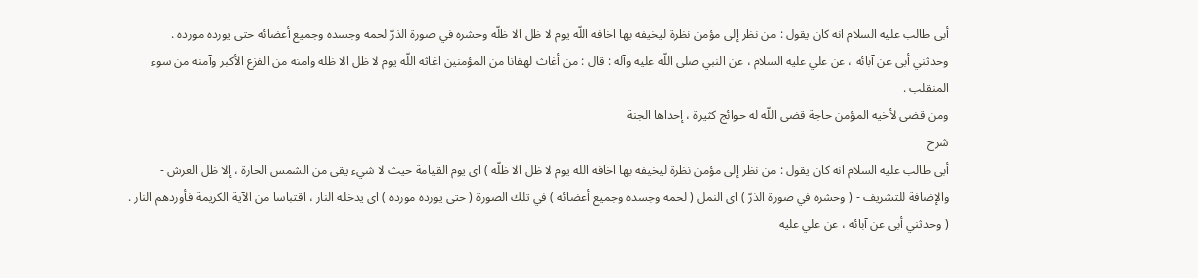أبى طالب عليه السلام انه كان يقول : من نظر إلى مؤمن نظرة ليخيفه بها اخافه اللّه يوم لا ظل الا ظلّه وحشره في صورة الذرّ لحمه وجسده وجميع أعضائه حتى يورده مورده .
وحدثني أبى عن آبائه ، عن علي عليه السلام ، عن النبي صلى اللّه عليه وآله : قال : من أغاث لهفانا من المؤمنين اغاثه اللّه يوم لا ظل الا ظله وامنه من الفزع الأكبر وآمنه من سوء المنقلب .
ومن قضى لأخيه المؤمن حاجة قضى اللّه له حوائج كثيرة ، إحداها الجنة
شرح
أبى طالب عليه السلام انه كان يقول : من نظر إلى مؤمن نظرة ليخيفه بها اخافه الله يوم لا ظل الا ظلّه ) اى يوم القيامة حيث لا شيء يقى من الشمس الحارة ، إلا ظل العرش - والإضافة للتشريف - ( وحشره في صورة الذرّ ) اى النمل ( لحمه وجسده وجميع أعضائه ) في تلك الصورة ( حتى يورده مورده ) اى يدخله النار ، اقتباسا من الآية الكريمة فأوردهم النار .
( وحدثني أبى عن آبائه ، عن علي عليه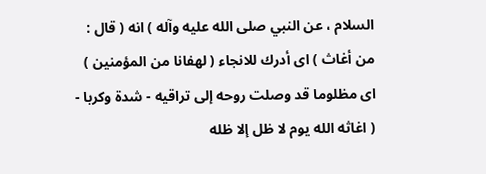السلام ، عن النبي صلى الله عليه وآله ) انه ( قال : من أغاث ) اى أدرك للانجاء ( لهفانا من المؤمنين ) اى مظلوما قد وصلت روحه إلى تراقيه - شدة وكربا - ( اغاثه الله يوم لا ظل إلا ظله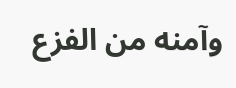وآمنه من الفزع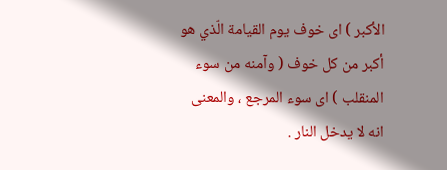الأكبر ) اى خوف يوم القيامة الّذي هو أكبر من كل خوف ( وآمنه من سوء المنقلب ) اى سوء المرجع ، والمعنى انه لا يدخل النار .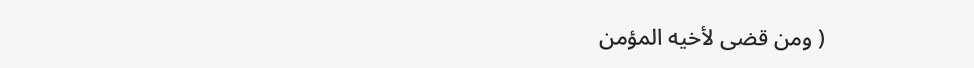( ومن قضى لأخيه المؤمن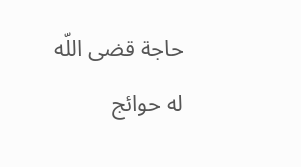حاجة قضى اللّه له حوائج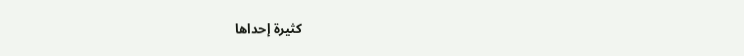كثيرة إحداها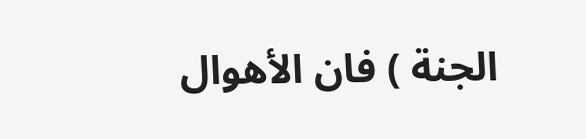الجنة ) فان الأهوال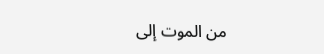من الموت إلى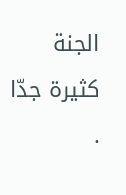الجنة كثيرة جدّا .